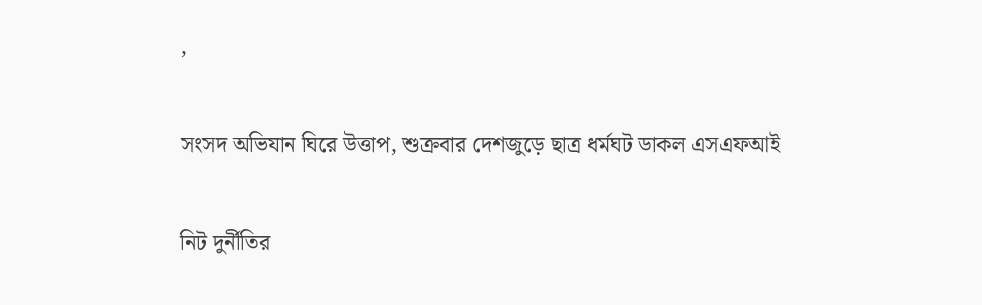,

সংসদ অভিযান ঘিরে উত্তাপ, শুক্রবার দেশজুড়ে ছাত্র ধর্মঘট ডাকল এসএফআই

নিট দুর্নীতির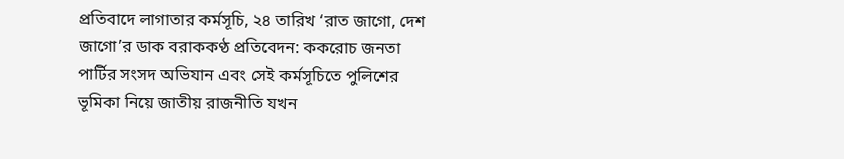প্রতিবাদে লাগাতার কর্মসূচি, ২৪ তারিখ ‘রাত জাগো, দেশ জাগো’র ডাক বরাককণ্ঠ প্রতিবেদন: ককরোচ জনতা পার্টির সংসদ অভিযান এবং সেই কর্মসূচিতে পুলিশের ভূমিকা নিয়ে জাতীয় রাজনীতি যখন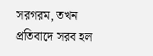সরগরম, তখন প্রতিবাদে সরব হল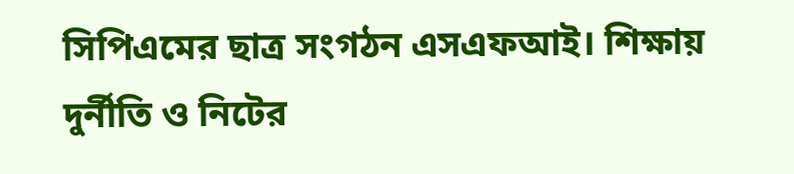সিপিএমের ছাত্র সংগঠন এসএফআই। শিক্ষায় দুর্নীতি ও নিটের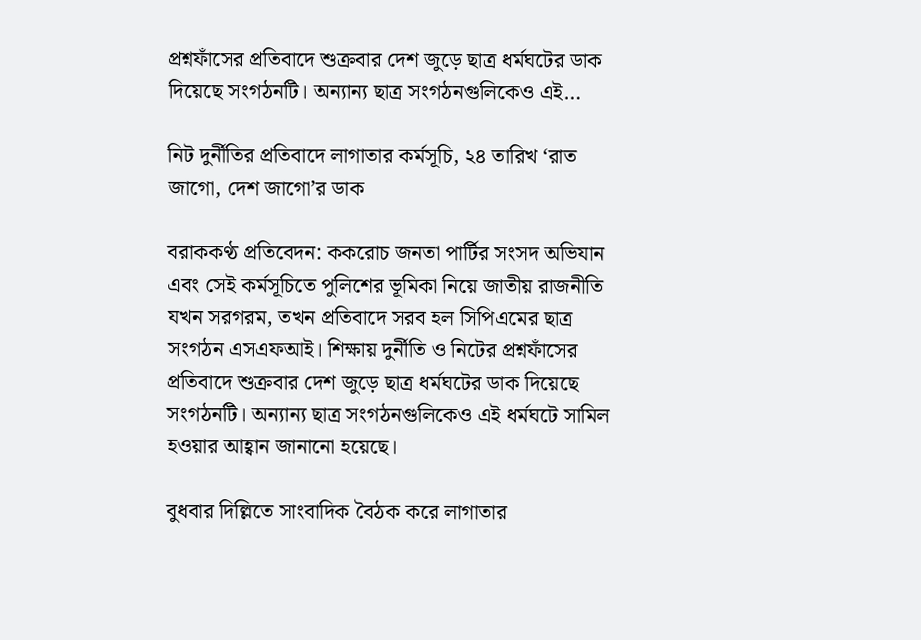প্রশ্নফাঁসের প্রতিবাদে শুক্রবার দেশ জুড়ে ছাত্র ধর্মঘটের ডাক দিয়েছে সংগঠনটি। অন্যান্য ছাত্র সংগঠনগুলিকেও এই…

নিট দুর্নীতির প্রতিবাদে লাগাতার কর্মসূচি, ২৪ তারিখ ‘রাত জাগো, দেশ জাগো’র ডাক

বরাককণ্ঠ প্রতিবেদন: ককরোচ জনতা পার্টির সংসদ অভিযান এবং সেই কর্মসূচিতে পুলিশের ভূমিকা নিয়ে জাতীয় রাজনীতি যখন সরগরম, তখন প্রতিবাদে সরব হল সিপিএমের ছাত্র সংগঠন এসএফআই। শিক্ষায় দুর্নীতি ও নিটের প্রশ্নফাঁসের প্রতিবাদে শুক্রবার দেশ জুড়ে ছাত্র ধর্মঘটের ডাক দিয়েছে সংগঠনটি। অন্যান্য ছাত্র সংগঠনগুলিকেও এই ধর্মঘটে সামিল হওয়ার আহ্বান জানানো হয়েছে।

বুধবার দিল্লিতে সাংবাদিক বৈঠক করে লাগাতার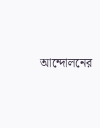আন্দোলনের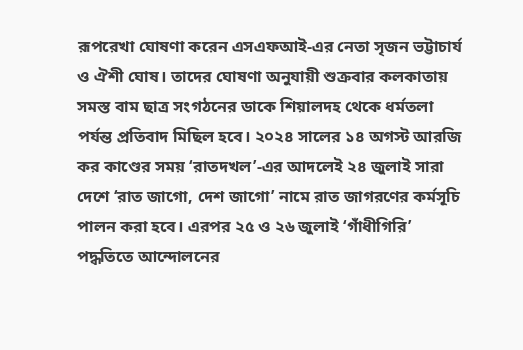রূপরেখা ঘোষণা করেন এসএফআই-এর নেতা সৃজন ভট্টাচার্য ও ঐশী ঘোষ। তাদের ঘোষণা অনুযায়ী শুক্রবার কলকাতায় সমস্ত বাম ছাত্র সংগঠনের ডাকে শিয়ালদহ থেকে ধর্মতলা পর্যন্ত প্রতিবাদ মিছিল হবে। ২০২৪ সালের ১৪ অগস্ট আরজি কর কাণ্ডের সময় ‘রাতদখল’-এর আদলেই ২৪ জুলাই সারা দেশে ‘রাত জাগো, দেশ জাগো’ নামে রাত জাগরণের কর্মসূচি পালন করা হবে। এরপর ২৫ ও ২৬ জুলাই ‘গাঁধীগিরি’ পদ্ধতিতে আন্দোলনের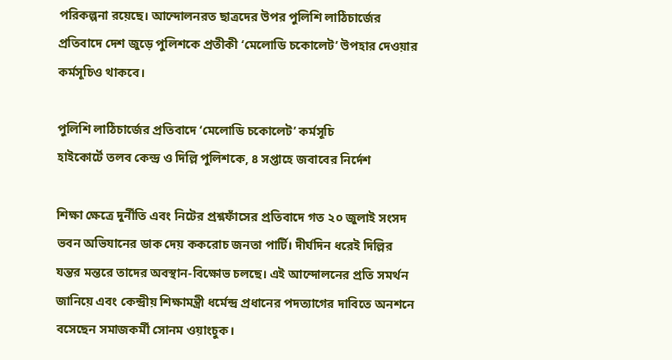পরিকল্পনা রয়েছে। আন্দোলনরত ছাত্রদের উপর পুলিশি লাঠিচার্জের প্রতিবাদে দেশ জুড়ে পুলিশকে প্রতীকী ‘মেলোডি চকোলেট’ উপহার দেওয়ার কর্মসূচিও থাকবে।

পুলিশি লাঠিচার্জের প্রতিবাদে ‘মেলোডি চকোলেট’ কর্মসূচি
হাইকোর্টে তলব কেন্দ্র ও দিল্লি পুলিশকে, ৪ সপ্তাহে জবাবের নির্দেশ

শিক্ষা ক্ষেত্রে দুর্নীতি এবং নিটের প্রশ্নফাঁসের প্রতিবাদে গত ২০ জুলাই সংসদ ভবন অভিযানের ডাক দেয় ককরোচ জনতা পার্টি। দীর্ঘদিন ধরেই দিল্লির যন্তর মন্তরে তাদের অবস্থান-বিক্ষোভ চলছে। এই আন্দোলনের প্রতি সমর্থন জানিয়ে এবং কেন্দ্রীয় শিক্ষামন্ত্রী ধর্মেন্দ্র প্রধানের পদত্যাগের দাবিতে অনশনে বসেছেন সমাজকর্মী সোনম ওয়াংচুক।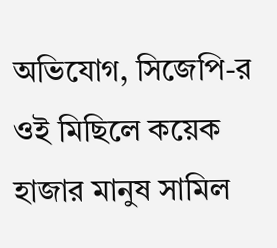অভিযোগ, সিজেপি-র ওই মিছিলে কয়েক হাজার মানুষ সামিল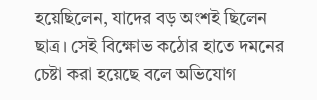হয়েছিলেন, যাদের বড় অংশই ছিলেন ছাত্র। সেই বিক্ষোভ কঠোর হাতে দমনের চেষ্টা করা হয়েছে বলে অভিযোগ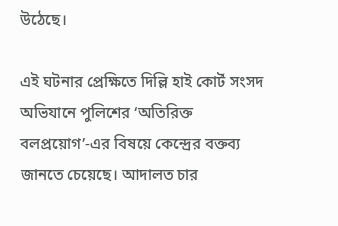উঠেছে।

এই ঘটনার প্রেক্ষিতে দিল্লি হাই কোর্ট সংসদ অভিযানে পুলিশের ‘অতিরিক্ত বলপ্রয়োগ’-এর বিষয়ে কেন্দ্রের বক্তব্য জানতে চেয়েছে। আদালত চার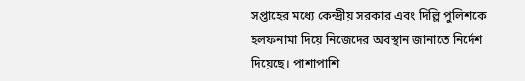সপ্তাহের মধ্যে কেন্দ্রীয় সরকার এবং দিল্লি পুলিশকে হলফনামা দিয়ে নিজেদের অবস্থান জানাতে নির্দেশ দিয়েছে। পাশাপাশি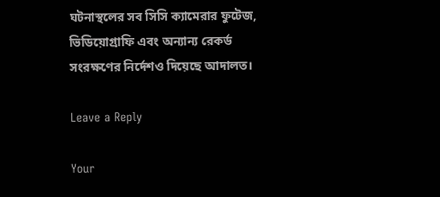ঘটনাস্থলের সব সিসি ক্যামেরার ফুটেজ, ভিডিয়োগ্রাফি এবং অন্যান্য রেকর্ড সংরক্ষণের নির্দেশও দিয়েছে আদালত।

Leave a Reply

Your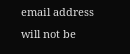email address will not be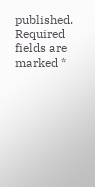published. Required fields are marked *